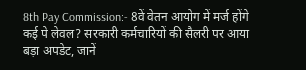8th Pay Commission:- 8वें वेतन आयोग में मर्ज होंगे कई पे लेवल? सरकारी कर्मचारियों की सैलरी पर आया बड़ा अपडेट, जानें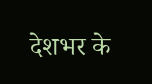देशभर के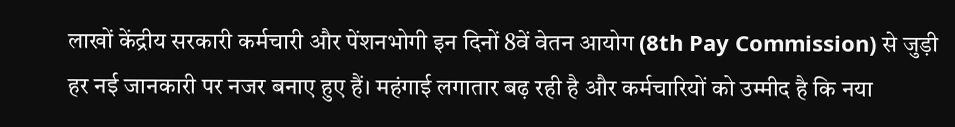लाखों केंद्रीय सरकारी कर्मचारी और पेंशनभोगी इन दिनों 8वें वेतन आयोग (8th Pay Commission) से जुड़ी हर नई जानकारी पर नजर बनाए हुए हैं। महंगाई लगातार बढ़ रही है और कर्मचारियों को उम्मीद है कि नया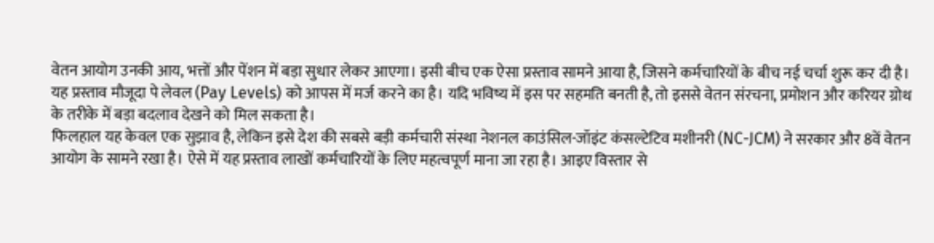वेतन आयोग उनकी आय, भत्तों और पेंशन में बड़ा सुधार लेकर आएगा। इसी बीच एक ऐसा प्रस्ताव सामने आया है, जिसने कर्मचारियों के बीच नई चर्चा शुरू कर दी है। यह प्रस्ताव मौजूदा पे लेवल (Pay Levels) को आपस में मर्ज करने का है। यदि भविष्य में इस पर सहमति बनती है, तो इससे वेतन संरचना, प्रमोशन और करियर ग्रोथ के तरीके में बड़ा बदलाव देखने को मिल सकता है।
फिलहाल यह केवल एक सुझाव है, लेकिन इसे देश की सबसे बड़ी कर्मचारी संस्था नेशनल काउंसिल-जॉइंट कंसल्टेटिव मशीनरी (NC-JCM) ने सरकार और 8वें वेतन आयोग के सामने रखा है। ऐसे में यह प्रस्ताव लाखों कर्मचारियों के लिए महत्वपूर्ण माना जा रहा है। आइए विस्तार से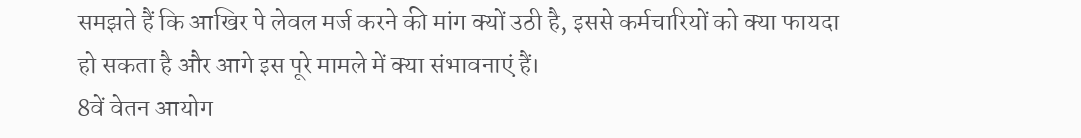समझते हैं कि आखिर पे लेवल मर्ज करने की मांग क्यों उठी है, इससे कर्मचारियों को क्या फायदा हो सकता है और आगे इस पूरे मामले में क्या संभावनाएं हैं।
8वें वेतन आयोग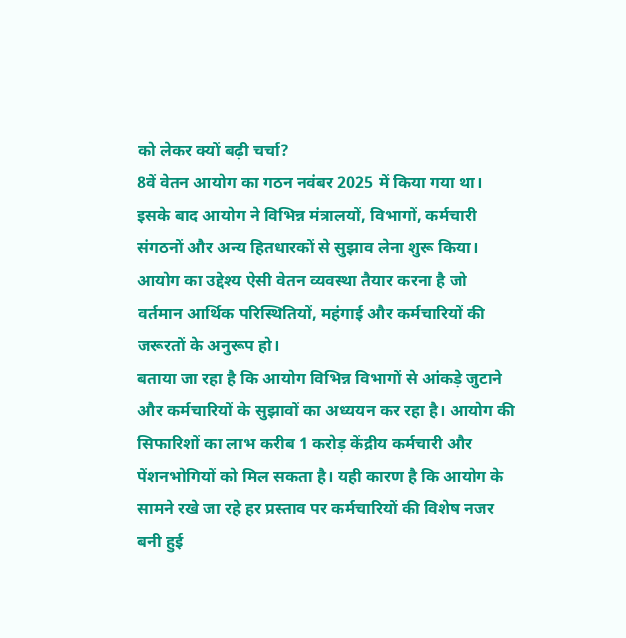को लेकर क्यों बढ़ी चर्चा?
8वें वेतन आयोग का गठन नवंबर 2025 में किया गया था। इसके बाद आयोग ने विभिन्न मंत्रालयों, विभागों, कर्मचारी संगठनों और अन्य हितधारकों से सुझाव लेना शुरू किया। आयोग का उद्देश्य ऐसी वेतन व्यवस्था तैयार करना है जो वर्तमान आर्थिक परिस्थितियों, महंगाई और कर्मचारियों की जरूरतों के अनुरूप हो।
बताया जा रहा है कि आयोग विभिन्न विभागों से आंकड़े जुटाने और कर्मचारियों के सुझावों का अध्ययन कर रहा है। आयोग की सिफारिशों का लाभ करीब 1 करोड़ केंद्रीय कर्मचारी और पेंशनभोगियों को मिल सकता है। यही कारण है कि आयोग के सामने रखे जा रहे हर प्रस्ताव पर कर्मचारियों की विशेष नजर बनी हुई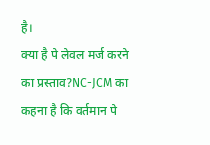है।
क्या है पे लेवल मर्ज करने का प्रस्ताव?NC-JCM का कहना है कि वर्तमान पे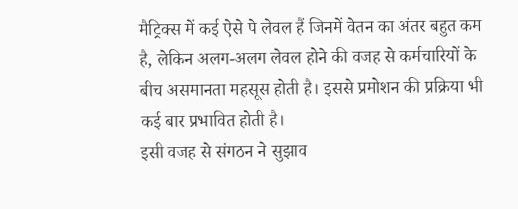मैट्रिक्स में कई ऐसे पे लेवल हैं जिनमें वेतन का अंतर बहुत कम है, लेकिन अलग-अलग लेवल होने की वजह से कर्मचारियों के बीच असमानता महसूस होती है। इससे प्रमोशन की प्रक्रिया भी कई बार प्रभावित होती है।
इसी वजह से संगठन ने सुझाव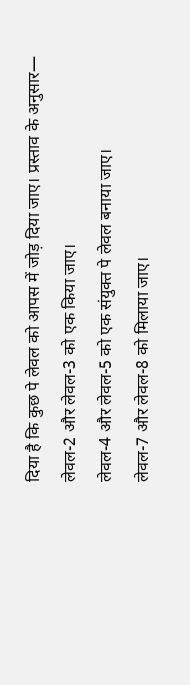दिया है कि कुछ पे लेवल को आपस में जोड़ दिया जाए। प्रस्ताव के अनुसार—
लेवल-2 और लेवल-3 को एक किया जाए।
लेवल-4 और लेवल-5 को एक संयुक्त पे लेवल बनाया जाए।
लेवल-7 और लेवल-8 को मिलाया जाए।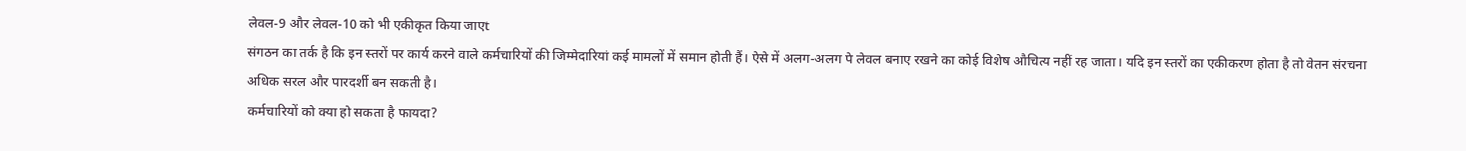लेवल-9 और लेवल-10 को भी एकीकृत किया जाएt
संगठन का तर्क है कि इन स्तरों पर कार्य करने वाले कर्मचारियों की जिम्मेदारियां कई मामलों में समान होती हैं। ऐसे में अलग-अलग पे लेवल बनाए रखने का कोई विशेष औचित्य नहीं रह जाता। यदि इन स्तरों का एकीकरण होता है तो वेतन संरचना अधिक सरल और पारदर्शी बन सकती है।
कर्मचारियों को क्या हो सकता है फायदा?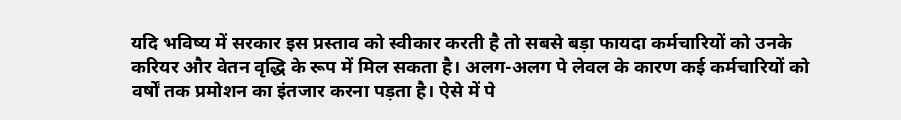यदि भविष्य में सरकार इस प्रस्ताव को स्वीकार करती है तो सबसे बड़ा फायदा कर्मचारियों को उनके करियर और वेतन वृद्धि के रूप में मिल सकता है। अलग-अलग पे लेवल के कारण कई कर्मचारियों को वर्षों तक प्रमोशन का इंतजार करना पड़ता है। ऐसे में पे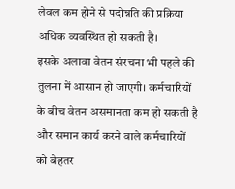लेवल कम होने से पदोन्नति की प्रक्रिया अधिक व्यवस्थित हो सकती है।
इसके अलावा वेतन संरचना भी पहले की तुलना में आसान हो जाएगी। कर्मचारियों के बीच वेतन असमानता कम हो सकती है और समान कार्य करने वाले कर्मचारियों को बेहतर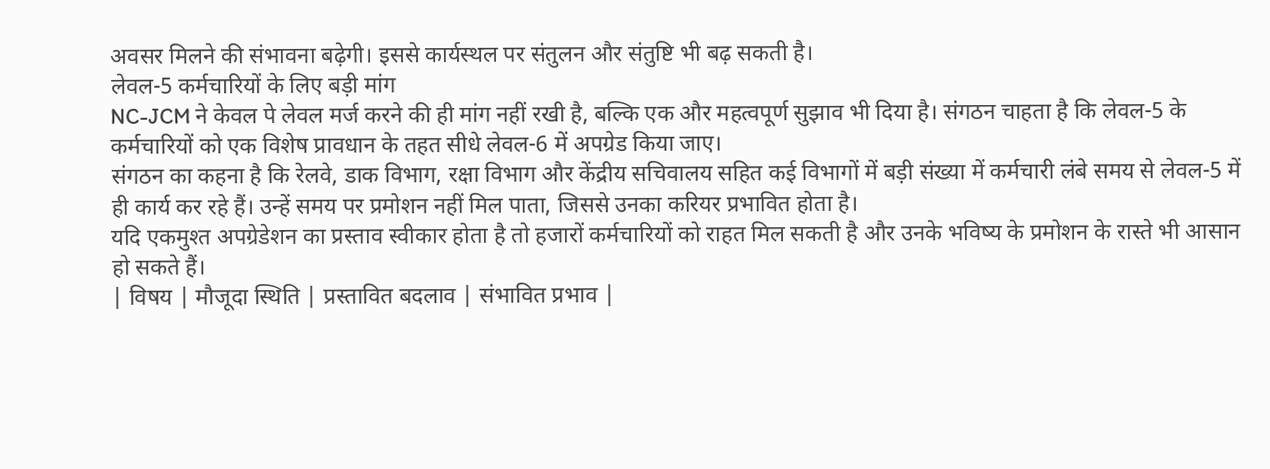अवसर मिलने की संभावना बढ़ेगी। इससे कार्यस्थल पर संतुलन और संतुष्टि भी बढ़ सकती है।
लेवल-5 कर्मचारियों के लिए बड़ी मांग
NC-JCM ने केवल पे लेवल मर्ज करने की ही मांग नहीं रखी है, बल्कि एक और महत्वपूर्ण सुझाव भी दिया है। संगठन चाहता है कि लेवल-5 के कर्मचारियों को एक विशेष प्रावधान के तहत सीधे लेवल-6 में अपग्रेड किया जाए।
संगठन का कहना है कि रेलवे, डाक विभाग, रक्षा विभाग और केंद्रीय सचिवालय सहित कई विभागों में बड़ी संख्या में कर्मचारी लंबे समय से लेवल-5 में ही कार्य कर रहे हैं। उन्हें समय पर प्रमोशन नहीं मिल पाता, जिससे उनका करियर प्रभावित होता है।
यदि एकमुश्त अपग्रेडेशन का प्रस्ताव स्वीकार होता है तो हजारों कर्मचारियों को राहत मिल सकती है और उनके भविष्य के प्रमोशन के रास्ते भी आसान हो सकते हैं।
| विषय | मौजूदा स्थिति | प्रस्तावित बदलाव | संभावित प्रभाव |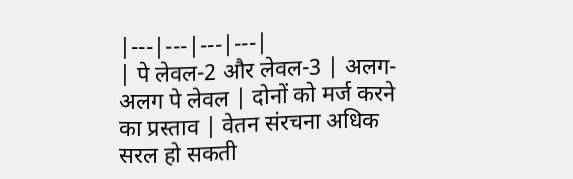|---|---|---|---|
| पे लेवल-2 और लेवल-3 | अलग-अलग पे लेवल | दोनों को मर्ज करने का प्रस्ताव | वेतन संरचना अधिक सरल हो सकती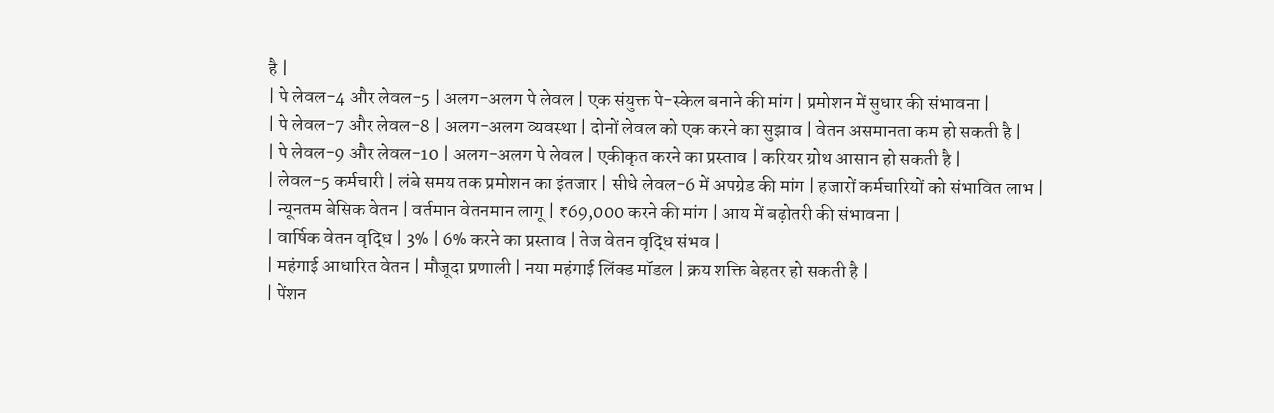है |
| पे लेवल-4 और लेवल-5 | अलग-अलग पे लेवल | एक संयुक्त पे-स्केल बनाने की मांग | प्रमोशन में सुधार की संभावना |
| पे लेवल-7 और लेवल-8 | अलग-अलग व्यवस्था | दोनों लेवल को एक करने का सुझाव | वेतन असमानता कम हो सकती है |
| पे लेवल-9 और लेवल-10 | अलग-अलग पे लेवल | एकीकृत करने का प्रस्ताव | करियर ग्रोथ आसान हो सकती है |
| लेवल-5 कर्मचारी | लंबे समय तक प्रमोशन का इंतजार | सीधे लेवल-6 में अपग्रेड की मांग | हजारों कर्मचारियों को संभावित लाभ |
| न्यूनतम बेसिक वेतन | वर्तमान वेतनमान लागू | ₹69,000 करने की मांग | आय में बढ़ोतरी की संभावना |
| वार्षिक वेतन वृद्धि | 3% | 6% करने का प्रस्ताव | तेज वेतन वृद्धि संभव |
| महंगाई आधारित वेतन | मौजूदा प्रणाली | नया महंगाई लिंक्ड मॉडल | क्रय शक्ति बेहतर हो सकती है |
| पेंशन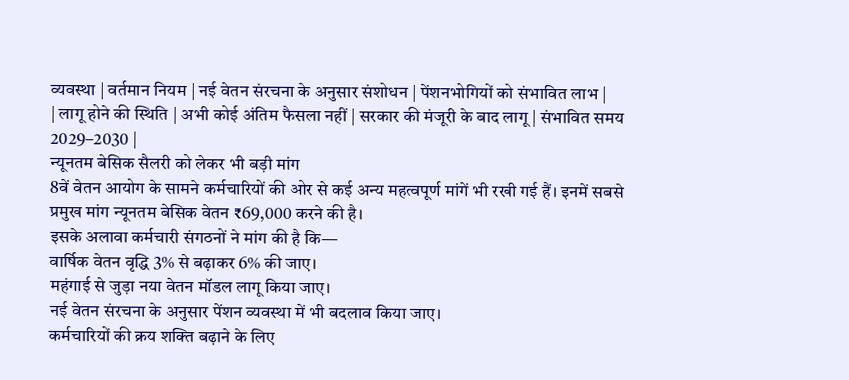व्यवस्था | वर्तमान नियम | नई वेतन संरचना के अनुसार संशोधन | पेंशनभोगियों को संभावित लाभ |
| लागू होने की स्थिति | अभी कोई अंतिम फैसला नहीं | सरकार की मंजूरी के बाद लागू | संभावित समय 2029–2030 |
न्यूनतम बेसिक सैलरी को लेकर भी बड़ी मांग
8वें वेतन आयोग के सामने कर्मचारियों की ओर से कई अन्य महत्वपूर्ण मांगें भी रखी गई हैं। इनमें सबसे प्रमुख मांग न्यूनतम बेसिक वेतन ₹69,000 करने की है।
इसके अलावा कर्मचारी संगठनों ने मांग की है कि—
वार्षिक वेतन वृद्धि 3% से बढ़ाकर 6% की जाए।
महंगाई से जुड़ा नया वेतन मॉडल लागू किया जाए।
नई वेतन संरचना के अनुसार पेंशन व्यवस्था में भी बदलाव किया जाए।
कर्मचारियों की क्रय शक्ति बढ़ाने के लिए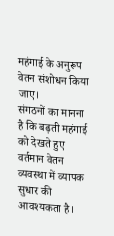महंगाई के अनुरूप वेतन संशोधन किया जाए।
संगठनों का मानना है कि बढ़ती महंगाई को देखते हुए वर्तमान वेतन व्यवस्था में व्यापक सुधार की आवश्यकता है।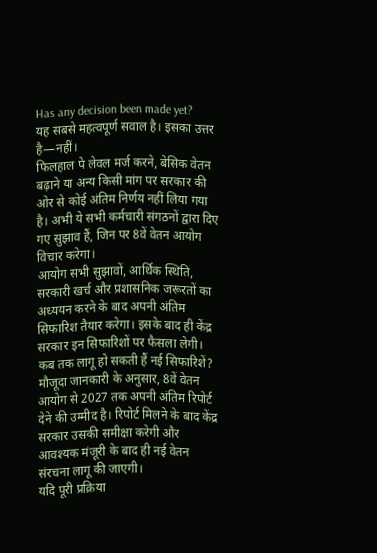Has any decision been made yet?
यह सबसे महत्वपूर्ण सवाल है। इसका उत्तर है—नहीं।
फिलहाल पे लेवल मर्ज करने, बेसिक वेतन बढ़ाने या अन्य किसी मांग पर सरकार की ओर से कोई अंतिम निर्णय नहीं लिया गया है। अभी ये सभी कर्मचारी संगठनों द्वारा दिए गए सुझाव हैं, जिन पर 8वें वेतन आयोग विचार करेगा।
आयोग सभी सुझावों, आर्थिक स्थिति, सरकारी खर्च और प्रशासनिक जरूरतों का अध्ययन करने के बाद अपनी अंतिम सिफारिश तैयार करेगा। इसके बाद ही केंद्र सरकार इन सिफारिशों पर फैसला लेगी।
कब तक लागू हो सकती हैं नई सिफारिशें?
मौजूदा जानकारी के अनुसार, 8वें वेतन आयोग से 2027 तक अपनी अंतिम रिपोर्ट देने की उम्मीद है। रिपोर्ट मिलने के बाद केंद्र सरकार उसकी समीक्षा करेगी और आवश्यक मंजूरी के बाद ही नई वेतन संरचना लागू की जाएगी।
यदि पूरी प्रक्रिया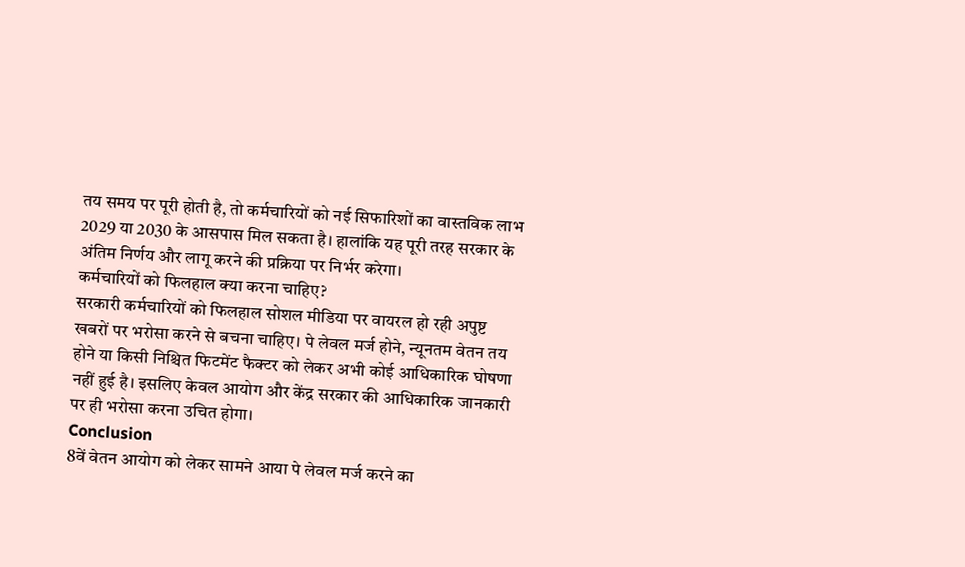तय समय पर पूरी होती है, तो कर्मचारियों को नई सिफारिशों का वास्तविक लाभ 2029 या 2030 के आसपास मिल सकता है। हालांकि यह पूरी तरह सरकार के अंतिम निर्णय और लागू करने की प्रक्रिया पर निर्भर करेगा।
कर्मचारियों को फिलहाल क्या करना चाहिए?
सरकारी कर्मचारियों को फिलहाल सोशल मीडिया पर वायरल हो रही अपुष्ट खबरों पर भरोसा करने से बचना चाहिए। पे लेवल मर्ज होने, न्यूनतम वेतन तय होने या किसी निश्चित फिटमेंट फैक्टर को लेकर अभी कोई आधिकारिक घोषणा नहीं हुई है। इसलिए केवल आयोग और केंद्र सरकार की आधिकारिक जानकारी पर ही भरोसा करना उचित होगा।
Conclusion
8वें वेतन आयोग को लेकर सामने आया पे लेवल मर्ज करने का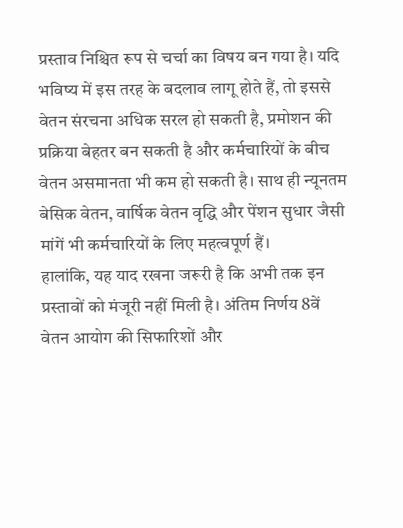प्रस्ताव निश्चित रूप से चर्चा का विषय बन गया है। यदि भविष्य में इस तरह के बदलाव लागू होते हैं, तो इससे वेतन संरचना अधिक सरल हो सकती है, प्रमोशन की प्रक्रिया बेहतर बन सकती है और कर्मचारियों के बीच वेतन असमानता भी कम हो सकती है। साथ ही न्यूनतम बेसिक वेतन, वार्षिक वेतन वृद्धि और पेंशन सुधार जैसी मांगें भी कर्मचारियों के लिए महत्वपूर्ण हैं।
हालांकि, यह याद रखना जरूरी है कि अभी तक इन प्रस्तावों को मंजूरी नहीं मिली है। अंतिम निर्णय 8वें वेतन आयोग की सिफारिशों और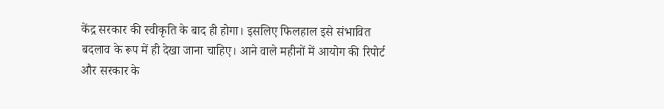केंद्र सरकार की स्वीकृति के बाद ही होगा। इसलिए फिलहाल इसे संभावित बदलाव के रूप में ही देखा जाना चाहिए। आने वाले महीनों में आयोग की रिपोर्ट और सरकार के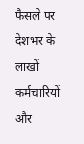फैसले पर देशभर के लाखों कर्मचारियों और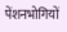पेंशनभोगियों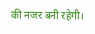की नजर बनी रहेगी।